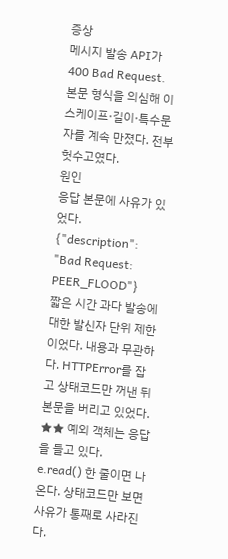증상
메시지 발송 API가 400 Bad Request. 본문 형식을 의심해 이스케이프·길이·특수문자를 계속 만졌다. 전부 헛수고였다.
원인
응답 본문에 사유가 있었다.
{"description": "Bad Request: PEER_FLOOD"}
짧은 시간 과다 발송에 대한 발신자 단위 제한이었다. 내용과 무관하다. HTTPError를 잡고 상태코드만 꺼낸 뒤 본문을 버리고 있었다.
★★ 예외 객체는 응답을 들고 있다. e.read() 한 줄이면 나온다. 상태코드만 보면 사유가 통째로 사라진다.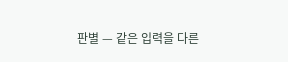판별 — 같은 입력을 다른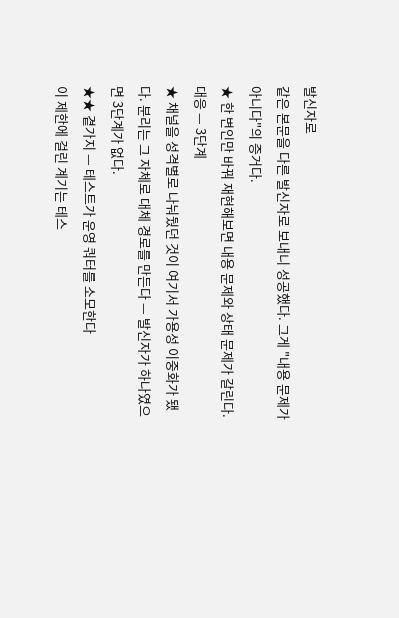발신자로
같은 본문을 다른 발신자로 보내니 성공했다. 그게 "내용 문제가 아니다"의 증거다.
★ 한 변인만 바꿔 재현해보면 내용 문제와 상태 문제가 갈린다.
대응 — 3단계
★ 채널을 성격별로 나눠뒀던 것이 여기서 가용성 이중화가 됐다. 분리는 그 자체로 대체 경로를 만든다 — 발신자가 하나였으면 3단계가 없다.
★★ 곁가지 — 테스트가 운영 쿼터를 소모한다
이 제한에 걸린 계기는 테스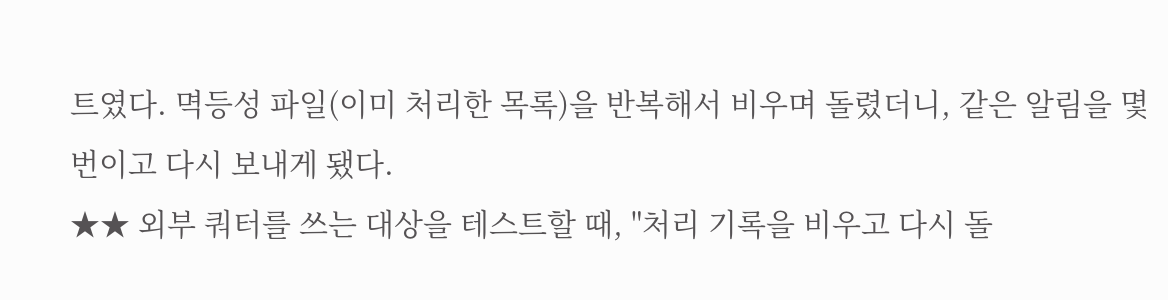트였다. 멱등성 파일(이미 처리한 목록)을 반복해서 비우며 돌렸더니, 같은 알림을 몇 번이고 다시 보내게 됐다.
★★ 외부 쿼터를 쓰는 대상을 테스트할 때, "처리 기록을 비우고 다시 돌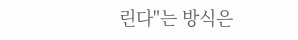린다"는 방식은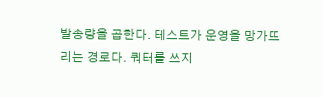발송량을 곱한다. 테스트가 운영을 망가뜨리는 경로다. 쿼터를 쓰지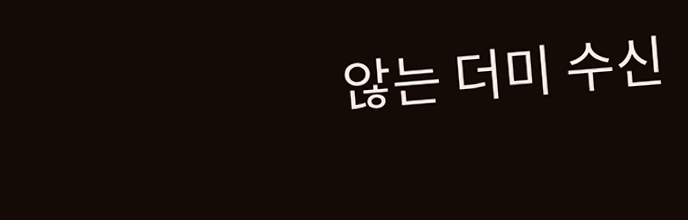않는 더미 수신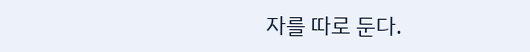자를 따로 둔다.